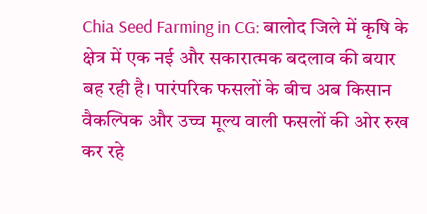Chia Seed Farming in CG: बालोद जिले में कृषि के क्षेत्र में एक नई और सकारात्मक बदलाव की बयार बह रही है। पारंपरिक फसलों के बीच अब किसान वैकल्पिक और उच्च मूल्य वाली फसलों की ओर रुख कर रहे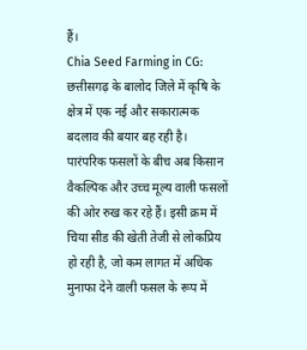हैं।
Chia Seed Farming in CG: छत्तीसगढ़ के बालोद जिले में कृषि के क्षेत्र में एक नई और सकारात्मक बदलाव की बयार बह रही है। पारंपरिक फसलों के बीच अब किसान वैकल्पिक और उच्च मूल्य वाली फसलों की ओर रुख कर रहे हैं। इसी क्रम में चिया सीड की खेती तेजी से लोकप्रिय हो रही है, जो कम लागत में अधिक मुनाफा देने वाली फसल के रूप में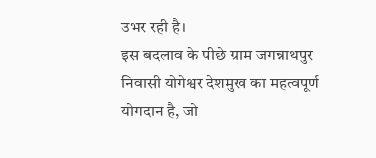उभर रही है।
इस बदलाव के पीछे ग्राम जगन्नाथपुर निवासी योगेश्वर देशमुख का महत्वपूर्ण योगदान है, जो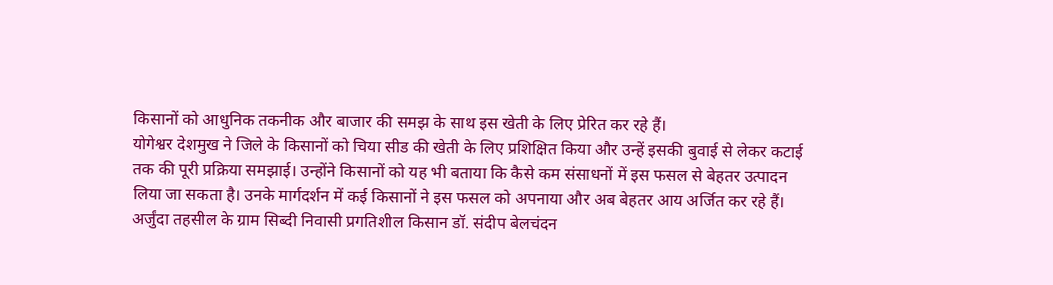किसानों को आधुनिक तकनीक और बाजार की समझ के साथ इस खेती के लिए प्रेरित कर रहे हैं।
योगेश्वर देशमुख ने जिले के किसानों को चिया सीड की खेती के लिए प्रशिक्षित किया और उन्हें इसकी बुवाई से लेकर कटाई तक की पूरी प्रक्रिया समझाई। उन्होंने किसानों को यह भी बताया कि कैसे कम संसाधनों में इस फसल से बेहतर उत्पादन लिया जा सकता है। उनके मार्गदर्शन में कई किसानों ने इस फसल को अपनाया और अब बेहतर आय अर्जित कर रहे हैं।
अर्जुंदा तहसील के ग्राम सिब्दी निवासी प्रगतिशील किसान डॉ. संदीप बेलचंदन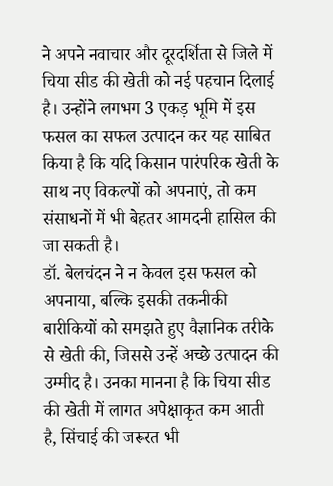ने अपने नवाचार और दूरदर्शिता से जिले में चिया सीड की खेती को नई पहचान दिलाई है। उन्होंने लगभग 3 एकड़ भूमि में इस फसल का सफल उत्पादन कर यह साबित किया है कि यदि किसान पारंपरिक खेती के साथ नए विकल्पों को अपनाएं, तो कम संसाधनों में भी बेहतर आमदनी हासिल की जा सकती है।
डॉ. बेलचंदन ने न केवल इस फसल को अपनाया, बल्कि इसकी तकनीकी बारीकियों को समझते हुए वैज्ञानिक तरीके से खेती की, जिससे उन्हें अच्छे उत्पादन की उम्मीद है। उनका मानना है कि चिया सीड की खेती में लागत अपेक्षाकृत कम आती है, सिंचाई की जरूरत भी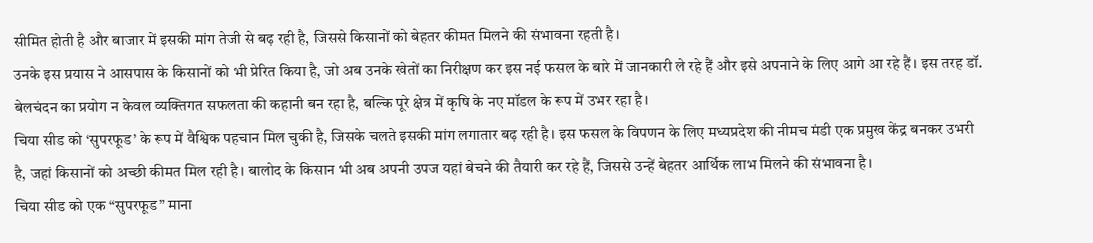सीमित होती है और बाजार में इसकी मांग तेजी से बढ़ रही है, जिससे किसानों को बेहतर कीमत मिलने की संभावना रहती है।
उनके इस प्रयास ने आसपास के किसानों को भी प्रेरित किया है, जो अब उनके खेतों का निरीक्षण कर इस नई फसल के बारे में जानकारी ले रहे हैं और इसे अपनाने के लिए आगे आ रहे हैं। इस तरह डॉ. बेलचंदन का प्रयोग न केवल व्यक्तिगत सफलता की कहानी बन रहा है, बल्कि पूरे क्षेत्र में कृषि के नए मॉडल के रूप में उभर रहा है।
चिया सीड को ‘सुपरफूड’ के रूप में वैश्विक पहचान मिल चुकी है, जिसके चलते इसकी मांग लगातार बढ़ रही है। इस फसल के विपणन के लिए मध्यप्रदेश की नीमच मंडी एक प्रमुख केंद्र बनकर उभरी है, जहां किसानों को अच्छी कीमत मिल रही है। बालोद के किसान भी अब अपनी उपज यहां बेचने की तैयारी कर रहे हैं, जिससे उन्हें बेहतर आर्थिक लाभ मिलने की संभावना है।
चिया सीड को एक “सुपरफूड” माना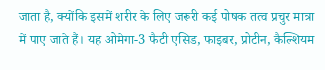जाता है, क्योंकि इसमें शरीर के लिए जरूरी कई पोषक तत्व प्रचुर मात्रा में पाए जाते हैं। यह ओमेगा-3 फैटी एसिड, फाइबर, प्रोटीन, कैल्शियम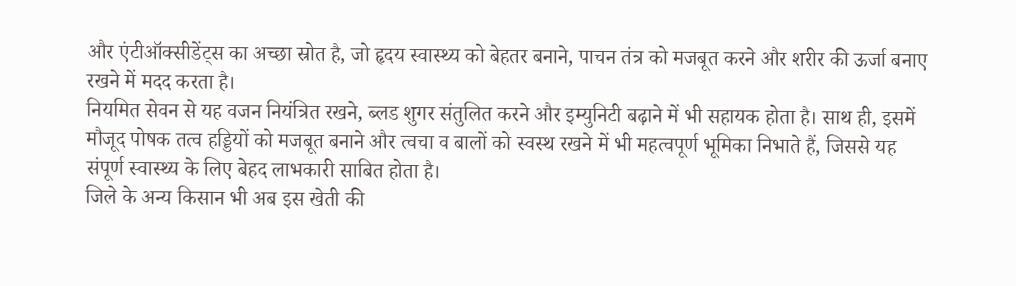और एंटीऑक्सीडेंट्स का अच्छा स्रोत है, जो हृदय स्वास्थ्य को बेहतर बनाने, पाचन तंत्र को मजबूत करने और शरीर की ऊर्जा बनाए रखने में मदद करता है।
नियमित सेवन से यह वजन नियंत्रित रखने, ब्लड शुगर संतुलित करने और इम्युनिटी बढ़ाने में भी सहायक होता है। साथ ही, इसमें मौजूद पोषक तत्व हड्डियों को मजबूत बनाने और त्वचा व बालों को स्वस्थ रखने में भी महत्वपूर्ण भूमिका निभाते हैं, जिससे यह संपूर्ण स्वास्थ्य के लिए बेहद लाभकारी साबित होता है।
जिले के अन्य किसान भी अब इस खेती की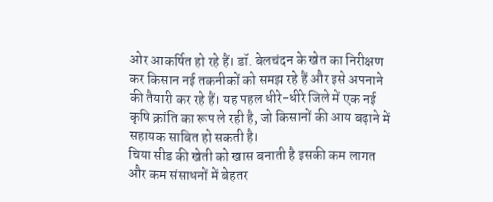ओर आकर्षित हो रहे हैं। डॉ. बेलचंदन के खेत का निरीक्षण कर किसान नई तकनीकों को समझ रहे हैं और इसे अपनाने की तैयारी कर रहे हैं। यह पहल धीरे-धीरे जिले में एक नई कृषि क्रांति का रूप ले रही है, जो किसानों की आय बढ़ाने में सहायक साबित हो सकती है।
चिया सीड की खेती को खास बनाती है इसकी कम लागत और कम संसाधनों में बेहतर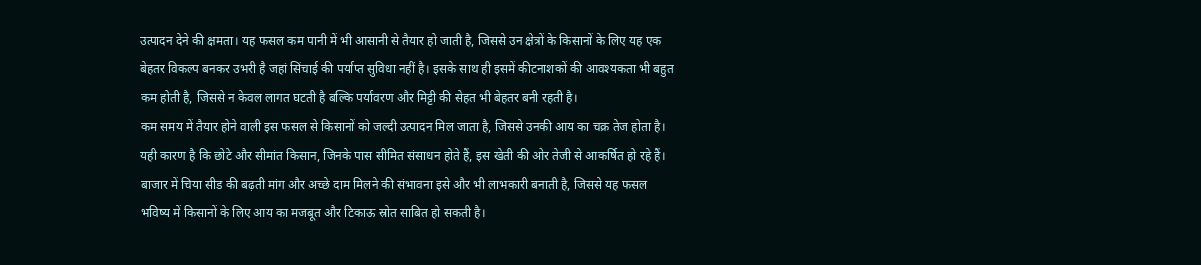उत्पादन देने की क्षमता। यह फसल कम पानी में भी आसानी से तैयार हो जाती है, जिससे उन क्षेत्रों के किसानों के लिए यह एक बेहतर विकल्प बनकर उभरी है जहां सिंचाई की पर्याप्त सुविधा नहीं है। इसके साथ ही इसमें कीटनाशकों की आवश्यकता भी बहुत कम होती है, जिससे न केवल लागत घटती है बल्कि पर्यावरण और मिट्टी की सेहत भी बेहतर बनी रहती है।
कम समय में तैयार होने वाली इस फसल से किसानों को जल्दी उत्पादन मिल जाता है, जिससे उनकी आय का चक्र तेज होता है। यही कारण है कि छोटे और सीमांत किसान, जिनके पास सीमित संसाधन होते हैं, इस खेती की ओर तेजी से आकर्षित हो रहे हैं। बाजार में चिया सीड की बढ़ती मांग और अच्छे दाम मिलने की संभावना इसे और भी लाभकारी बनाती है, जिससे यह फसल भविष्य में किसानों के लिए आय का मजबूत और टिकाऊ स्रोत साबित हो सकती है।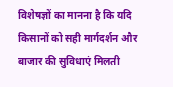विशेषज्ञों का मानना है कि यदि किसानों को सही मार्गदर्शन और बाजार की सुविधाएं मिलती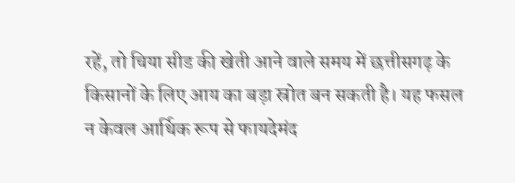रहें, तो चिया सीड की खेती आने वाले समय में छत्तीसगढ़ के किसानों के लिए आय का बड़ा स्रोत बन सकती है। यह फसल न केवल आर्थिक रूप से फायदेमंद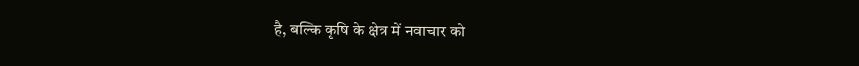है, बल्कि कृषि के क्षेत्र में नवाचार को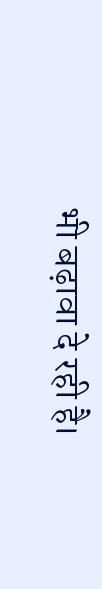भी बढ़ावा दे रही है।